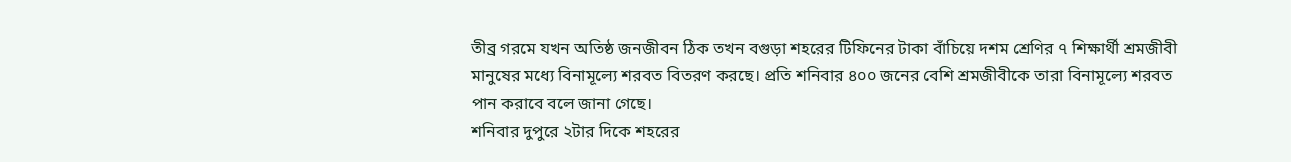তীব্র গরমে যখন অতিষ্ঠ জনজীবন ঠিক তখন বগুড়া শহরের টিফিনের টাকা বাঁচিয়ে দশম শ্রেণির ৭ শিক্ষার্থী শ্রমজীবী মানুষের মধ্যে বিনামূল্যে শরবত বিতরণ করছে। প্রতি শনিবার ৪০০ জনের বেশি শ্রমজীবীকে তারা বিনামূল্যে শরবত পান করাবে বলে জানা গেছে।
শনিবার দুপুরে ২টার দিকে শহরের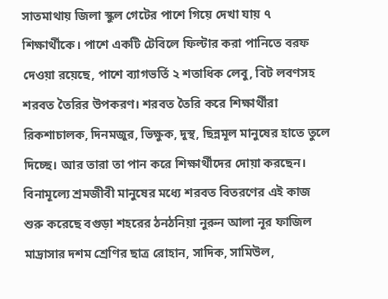সাতমাথায় জিলা স্কুল গেটের পাশে গিয়ে দেখা যায় ৭ শিক্ষার্থীকে। পাশে একটি টেবিলে ফিল্টার করা পানিতে বরফ দেওয়া রয়েছে, পাশে ব্যাগভর্তি ২ শতাধিক লেবু, বিট লবণসহ শরবত তৈরির উপকরণ। শরবত তৈরি করে শিক্ষার্থীরা রিকশাচালক, দিনমজুর, ভিক্ষুক, দুস্থ, ছিন্নমূল মানুষের হাতে তুলে দিচ্ছে। আর তারা তা পান করে শিক্ষার্থীদের দোয়া করছেন।
বিনামূল্যে শ্রমজীবী মানুষের মধ্যে শরবত বিতরণের এই কাজ শুরু করেছে বগুড়া শহরের ঠনঠনিয়া নুরুন আলা নূর ফাজিল মাদ্রাসার দশম শ্রেণির ছাত্র রোহান, সাদিক, সামিউল,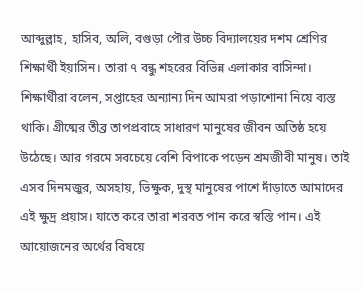আব্দুল্লাহ, হাসিব, অলি, বগুড়া পৌর উচ্চ বিদ্যালয়ের দশম শ্রেণির শিক্ষার্থী ইয়াসিন। তারা ৭ বন্ধু শহরের বিভিন্ন এলাকার বাসিন্দা।
শিক্ষার্থীরা বলেন, সপ্তাহের অন্যান্য দিন আমরা পড়াশোনা নিয়ে ব্যস্ত থাকি। গ্রীষ্মের তীব্র তাপপ্রবাহে সাধারণ মানুষের জীবন অতিষ্ঠ হয়ে উঠেছে। আর গরমে সবচেয়ে বেশি বিপাকে পড়েন শ্রমজীবী মানুষ। তাই এসব দিনমজুর, অসহায়, ভিক্ষুক, দুস্থ মানুষের পাশে দাঁড়াতে আমাদের এই ক্ষুদ্র প্রয়াস। যাতে করে তারা শরবত পান করে স্বস্তি পান। এই আয়োজনের অর্থের বিষয়ে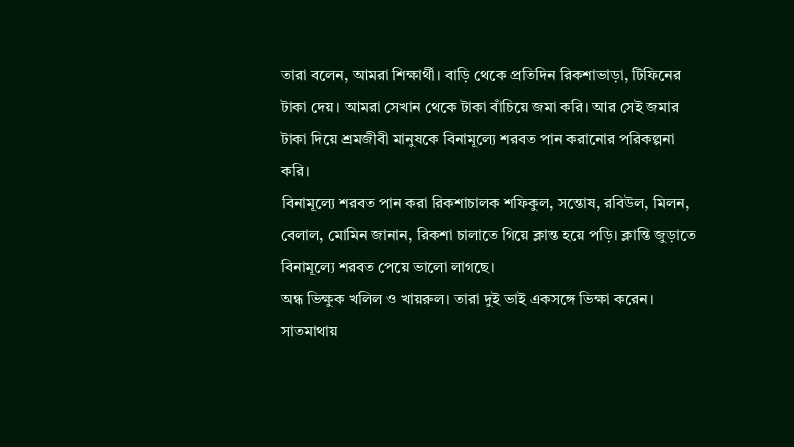তারা বলেন, আমরা শিক্ষার্থী। বাড়ি থেকে প্রতিদিন রিকশাভাড়া, টিফিনের টাকা দেয়। আমরা সেখান থেকে টাকা বাঁচিয়ে জমা করি। আর সেই জমার টাকা দিয়ে শ্রমজীবী মানুষকে বিনামূল্যে শরবত পান করানোর পরিকল্পনা করি।
বিনামূল্যে শরবত পান করা রিকশাচালক শফিকুল, সন্তোষ, রবিউল, মিলন, বেলাল, মোমিন জানান, রিকশা চালাতে গিয়ে ক্লান্ত হয়ে পড়ি। ক্লান্তি জুড়াতে বিনামূল্যে শরবত পেয়ে ভালো লাগছে।
অন্ধ ভিক্ষুক খলিল ও খায়রুল। তারা দুই ভাই একসঙ্গে ভিক্ষা করেন। সাতমাথায়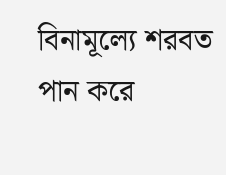বিনামূল্যে শরবত পান করে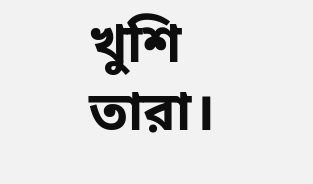খুশি তারা।